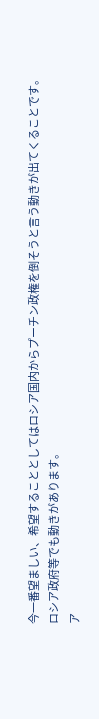今一番望ましい、希望することとしてはロシア国内からプーチン政権を倒そうと言う動きが出てくることです。
ロシア政府等でも動きがあります。
ア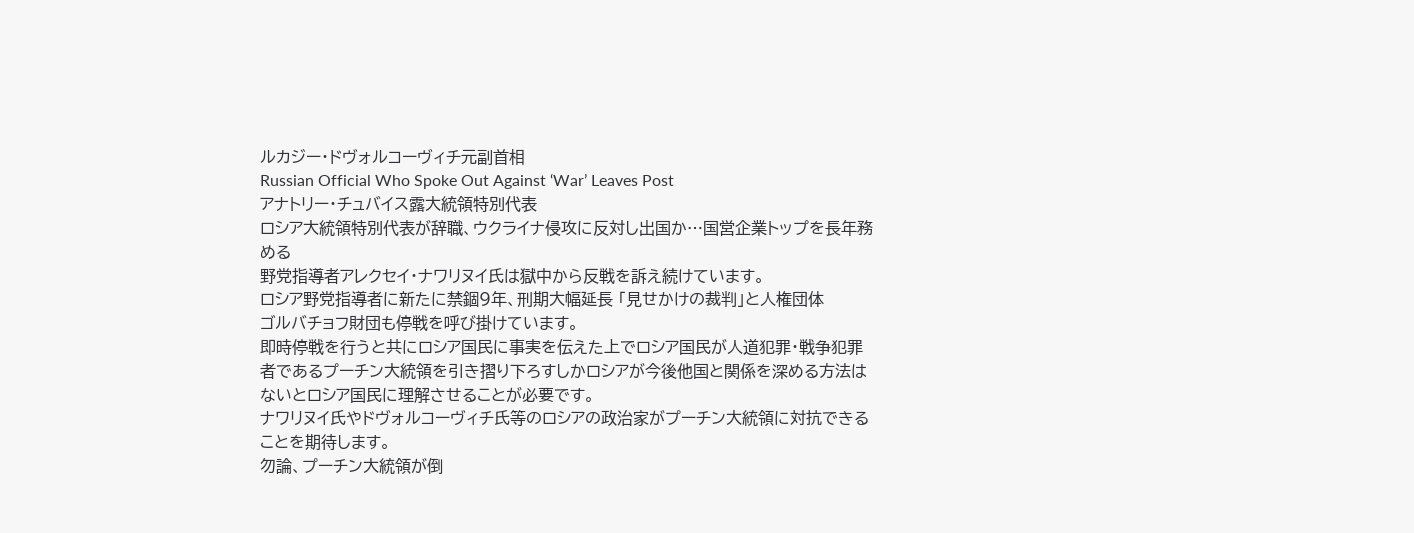ルカジー・ドヴォルコーヴィチ元副首相
Russian Official Who Spoke Out Against ‘War’ Leaves Post
アナトリー・チュバイス露大統領特別代表
ロシア大統領特別代表が辞職、ウクライナ侵攻に反対し出国か…国営企業トップを長年務める
野党指導者アレクセイ・ナワリヌイ氏は獄中から反戦を訴え続けています。
ロシア野党指導者に新たに禁錮9年、刑期大幅延長 「見せかけの裁判」と人権団体
ゴルバチョフ財団も停戦を呼び掛けています。
即時停戦を行うと共にロシア国民に事実を伝えた上でロシア国民が人道犯罪・戦争犯罪者であるプーチン大統領を引き摺り下ろすしかロシアが今後他国と関係を深める方法はないとロシア国民に理解させることが必要です。
ナワリヌイ氏やドヴォルコーヴィチ氏等のロシアの政治家がプーチン大統領に対抗できることを期待します。
勿論、プーチン大統領が倒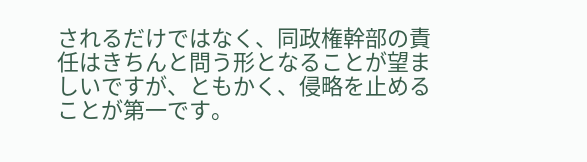されるだけではなく、同政権幹部の責任はきちんと問う形となることが望ましいですが、ともかく、侵略を止めることが第一です。